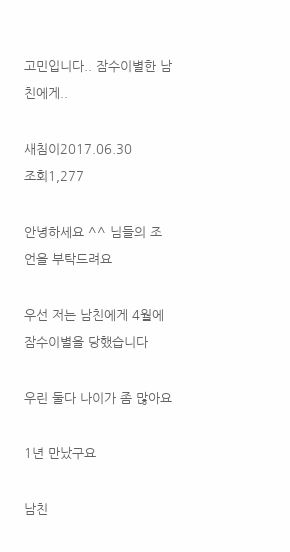고민입니다.. 잠수이별한 남친에게..

새침이2017.06.30
조회1,277

안녕하세요 ^^ 님들의 조언을 부탁드려요

우선 저는 남친에게 4월에 잠수이별을 당했습니다

우린 둘다 나이가 좀 많아요

1년 만났구요

남친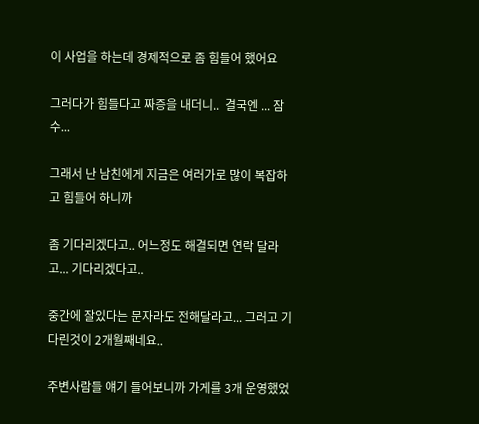이 사업을 하는데 경제적으로 좀 힘들어 했어요

그러다가 힘들다고 짜증을 내더니..  결국엔 ... 잠수...

그래서 난 남친에게 지금은 여러가로 많이 복잡하고 힘들어 하니까

좀 기다리겠다고.. 어느정도 해결되면 연락 달라고... 기다리겠다고..

중간에 잘있다는 문자라도 전해달라고... 그러고 기다린것이 2개월째네요..

주변사람들 얘기 들어보니까 가게를 3개 운영했었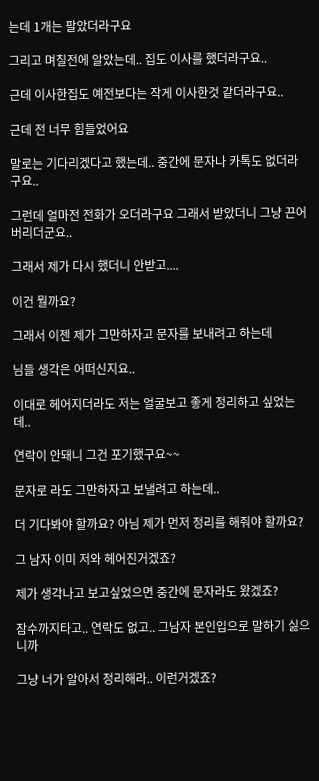는데 1개는 팔았더라구요

그리고 며칠전에 알았는데.. 집도 이사를 했더라구요..

근데 이사한집도 예전보다는 작게 이사한것 같더라구요..

근데 전 너무 힘들었어요

말로는 기다리겠다고 했는데.. 중간에 문자나 카톡도 없더라구요..

그런데 얼마전 전화가 오더라구요 그래서 받았더니 그냥 끈어버리더군요..

그래서 제가 다시 했더니 안받고....

이건 뭘까요?

그래서 이젠 제가 그만하자고 문자를 보내려고 하는데

님들 생각은 어떠신지요..

이대로 헤어지더라도 저는 얼굴보고 좋게 정리하고 싶었는데..

연락이 안돼니 그건 포기했구요~~

문자로 라도 그만하자고 보낼려고 하는데..

더 기다봐야 할까요? 아님 제가 먼저 정리를 해줘야 할까요?

그 남자 이미 저와 헤어진거겠죠?

제가 생각나고 보고싶었으면 중간에 문자라도 왔겠죠?

잠수까지타고.. 연락도 없고.. 그남자 본인입으로 말하기 싫으니까

그냥 너가 알아서 정리해라.. 이런거겠죠?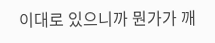이대로 있으니까 뭔가가 깨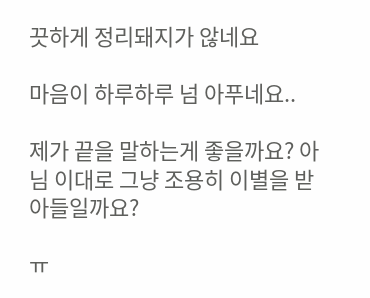끗하게 정리돼지가 않네요

마음이 하루하루 넘 아푸네요..

제가 끝을 말하는게 좋을까요? 아님 이대로 그냥 조용히 이별을 받아들일까요?

ㅠ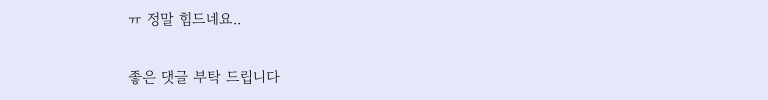ㅠ 정말 힘드네요..

좋은 댓글 부탁 드립니다